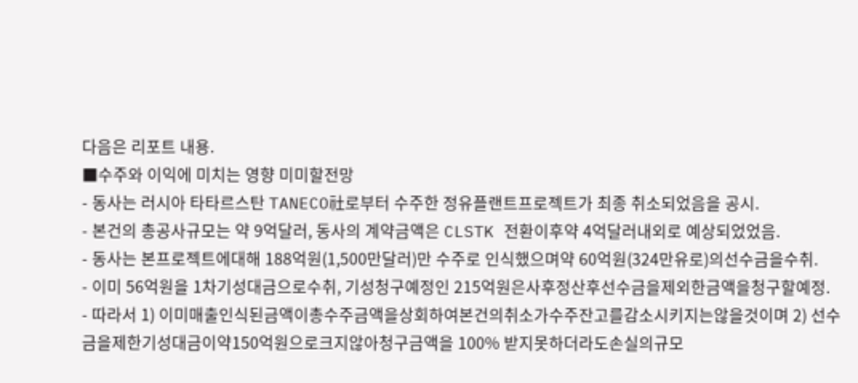다음은 리포트 내용.
■수주와 이익에 미치는 영향 미미할전망
- 동사는 러시아 타타르스탄 TANECO社로부터 수주한 정유플랜트프로젝트가 최종 취소되었음을 공시.
- 본건의 총공사규모는 약 9억달러, 동사의 계약금액은 CLSTK 전환이후약 4억달러내외로 예상되었었음.
- 동사는 본프로젝트에대해 188억원(1,500만달러)만 수주로 인식했으며약 60억원(324만유로)의선수금을수취.
- 이미 56억원을 1차기성대금으로수취, 기성청구예정인 215억원은사후정산후선수금을제외한금액을청구할예정.
- 따라서 1) 이미매출인식된금액이총수주금액을상회하여본건의취소가수주잔고를감소시키지는않을것이며 2) 선수금을제한기성대금이약150억원으로크지않아청구금액을 100% 받지못하더라도손실의규모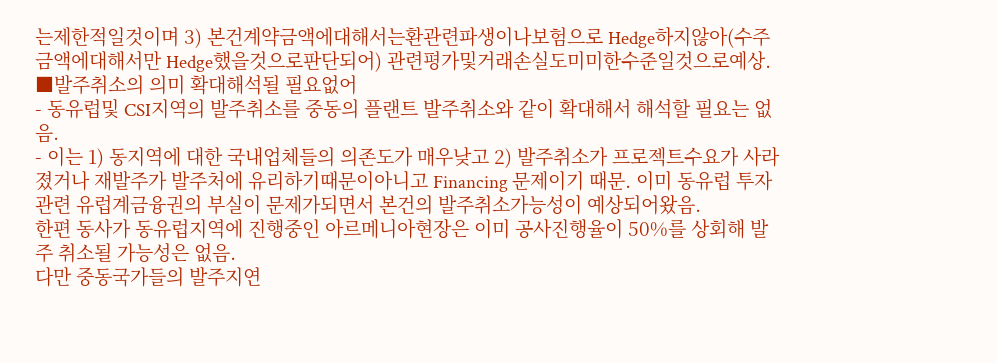는제한적일것이며 3) 본건계약금액에대해서는환관련파생이나보험으로 Hedge하지않아(수주금액에대해서만 Hedge했을것으로판단되어) 관련평가및거래손실도미미한수준일것으로예상.
■발주취소의 의미 확대해석될 필요없어
- 동유럽및 CSI지역의 발주취소를 중동의 플랜트 발주취소와 같이 확대해서 해석할 필요는 없음.
- 이는 1) 동지역에 대한 국내업체들의 의존도가 매우낮고 2) 발주취소가 프로젝트수요가 사라졌거나 재발주가 발주처에 유리하기때문이아니고 Financing 문제이기 때문. 이미 동유럽 투자관련 유럽계금융권의 부실이 문제가되면서 본건의 발주취소가능성이 예상되어왔음.
한편 동사가 동유럽지역에 진행중인 아르메니아현장은 이미 공사진행율이 50%를 상회해 발주 취소될 가능성은 없음.
다만 중동국가들의 발주지연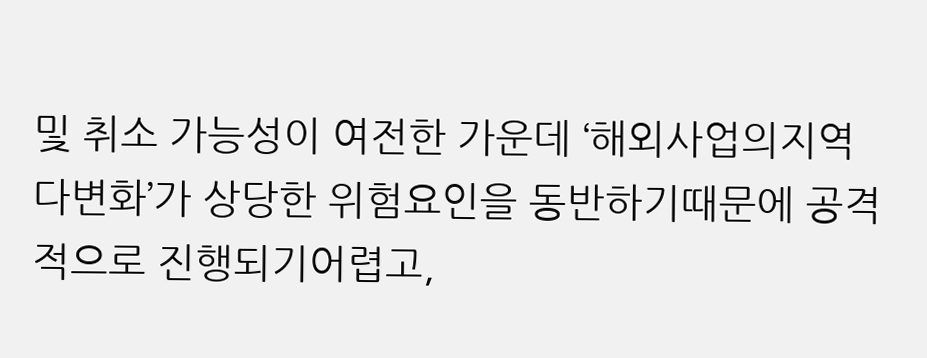및 취소 가능성이 여전한 가운데 ‘해외사업의지역다변화’가 상당한 위험요인을 동반하기때문에 공격적으로 진행되기어렵고,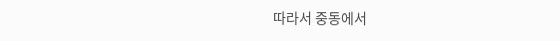따라서 중동에서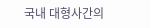국내 대형사간의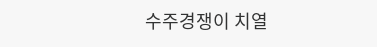수주경쟁이 치열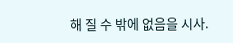해 질 수 밖에 없음을 시사.